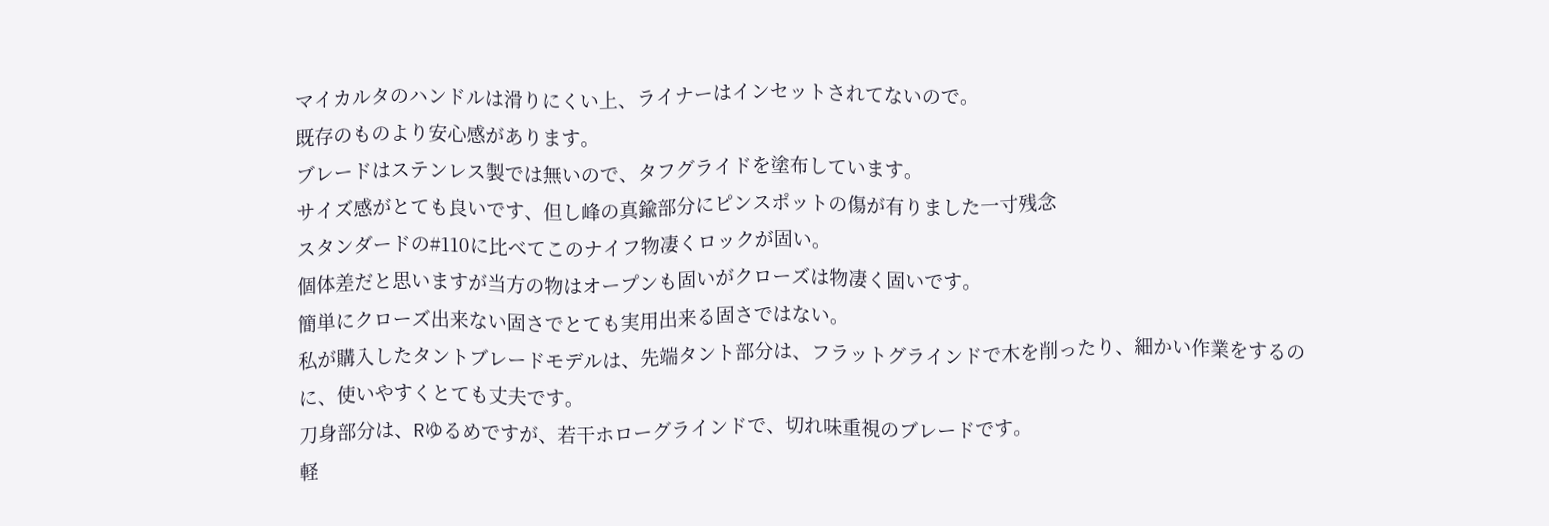マイカルタのハンドルは滑りにくい上、ライナーはインセットされてないので。
既存のものより安心感があります。
ブレードはステンレス製では無いので、タフグライドを塗布しています。
サイズ感がとても良いです、但し峰の真鍮部分にピンスポットの傷が有りました一寸残念
スタンダードの#110に比べてこのナイフ物凄くロックが固い。
個体差だと思いますが当方の物はオープンも固いがクローズは物凄く固いです。
簡単にクローズ出来ない固さでとても実用出来る固さではない。
私が購入したタントブレードモデルは、先端タント部分は、フラットグラインドで木を削ったり、細かい作業をするのに、使いやすくとても丈夫です。
刀身部分は、Rゆるめですが、若干ホローグラインドで、切れ味重視のブレードです。
軽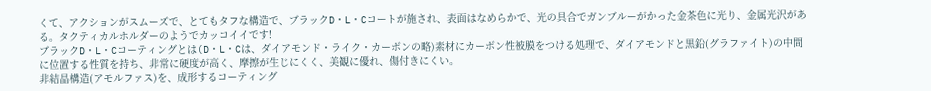くて、アクションがスムーズで、とてもタフな構造で、ブラックD・L・Cコートが施され、表面はなめらかで、光の具合でガンブルーがかった金茶色に光り、金属光沢がある。タクティカルホルダーのようでカッコイイです!
ブラックD・L・Cコーティングとは(D・L・Cは、ダイアモンド・ライク・カーボンの略)素材にカーボン性被膜をつける処理で、ダイアモンドと黒鉛(グラファイト)の中間に位置する性質を持ち、非常に硬度が高く、摩擦が生じにくく、美観に優れ、傷付きにくい。
非結晶構造(アモルファス)を、成形するコーティング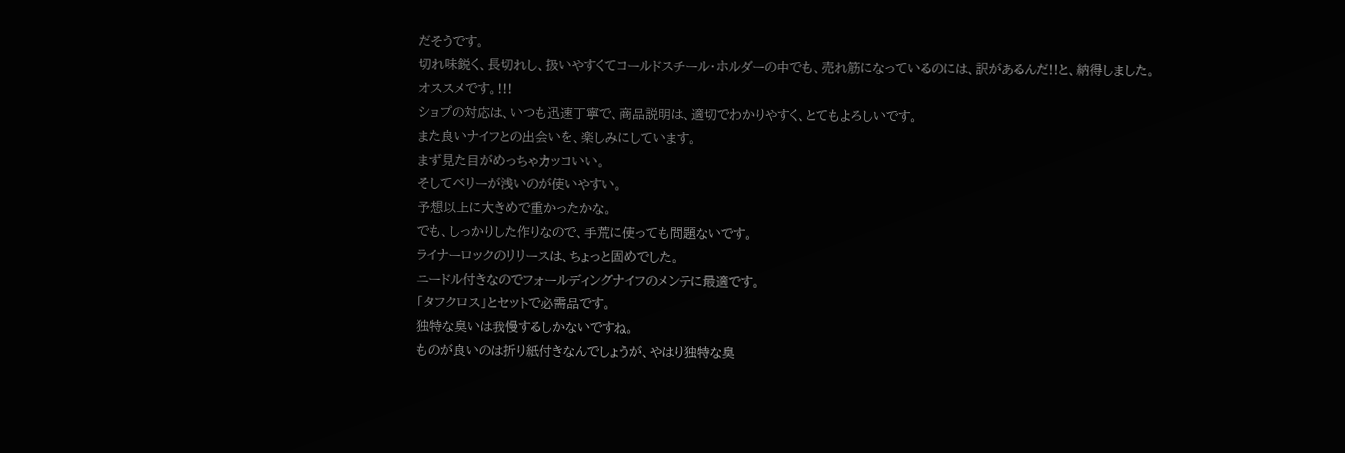だそうです。
切れ味鋭く、長切れし、扱いやすくてコールドスチール・ホルダーの中でも、売れ筋になっているのには、訳があるんだ!!と、納得しました。
オススメです。!!!
ショプの対応は、いつも迅速丁寧で、商品説明は、適切でわかりやすく、とてもよろしいです。
また良いナイフとの出会いを、楽しみにしています。
まず見た目がめっちゃカッコいい。
そしてベリーが浅いのが使いやすい。
予想以上に大きめで重かったかな。
でも、しっかりした作りなので、手荒に使っても問題ないです。
ライナーロックのリリースは、ちょっと固めでした。
ニードル付きなのでフォールディングナイフのメンテに最適です。
「タフクロス」とセットで必需品です。
独特な臭いは我慢するしかないですね。
ものが良いのは折り紙付きなんでしょうが、やはり独特な臭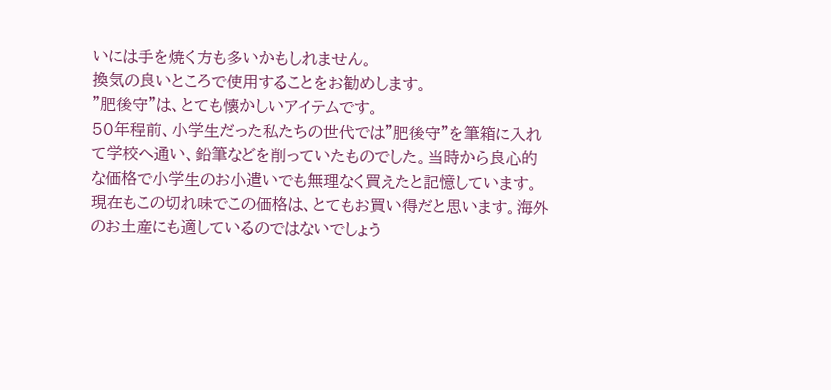いには手を焼く方も多いかもしれません。
換気の良いところで使用することをお勧めします。
"肥後守"は、とても懐かしいアイテムです。
50年程前、小学生だった私たちの世代では"肥後守"を筆箱に入れて学校へ通い、鉛筆などを削っていたものでした。当時から良心的な価格で小学生のお小遣いでも無理なく買えたと記憶しています。
現在もこの切れ味でこの価格は、とてもお買い得だと思います。海外のお土産にも適しているのではないでしょう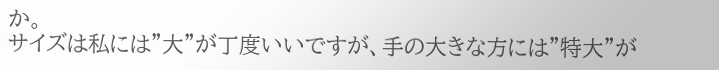か。
サイズは私には"大"が丁度いいですが、手の大きな方には"特大"が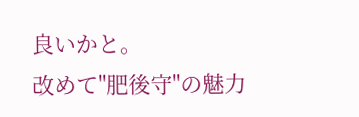良いかと。
改めて"肥後守"の魅力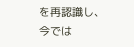を再認識し、今では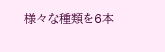様々な種類を6本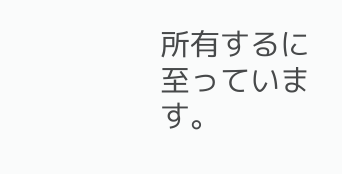所有するに至っています。